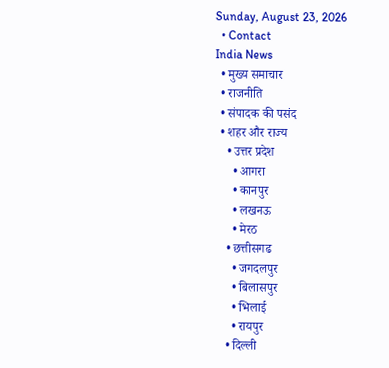Sunday, August 23, 2026
  • Contact
India News
  • मुख्य समाचार
  • राजनीति
  • संपादक की पसंद
  • शहर और राज्य
    • उत्तर प्रदेश
      • आगरा
      • कानपुर
      • लखनऊ
      • मेरठ
    • छत्तीसगढ
      • जगदलपुर
      • बिलासपुर
      • भिलाई
      • रायपुर
    • दिल्ली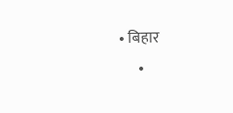• बिहार
      •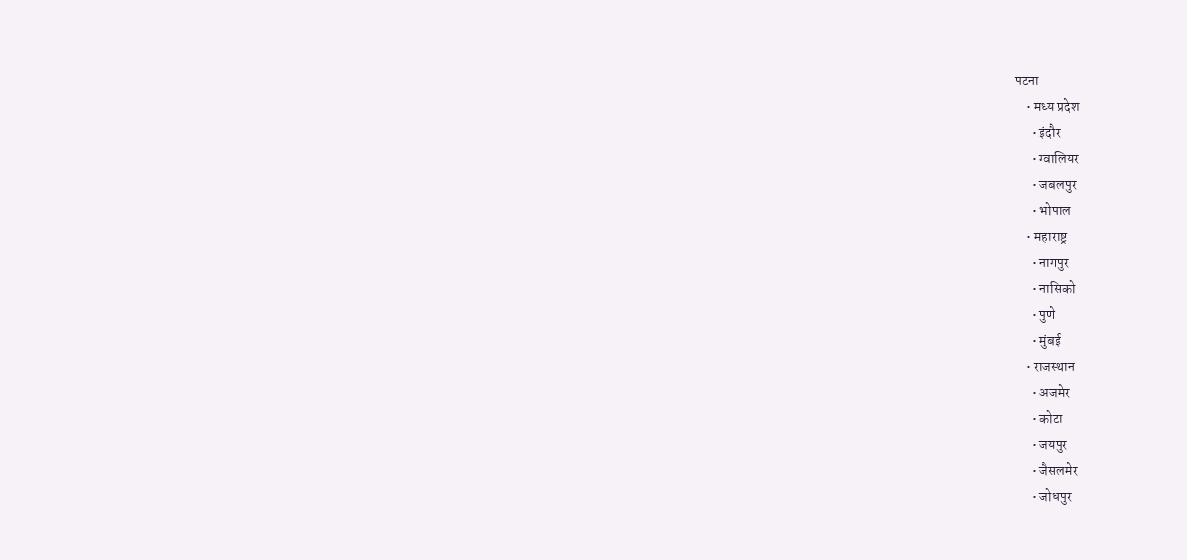पटना
    • मध्य प्रदेश
      • इंदौर
      • ग्वालियर
      • जबलपुर
      • भोपाल
    • महाराष्ट्र
      • नागपुर
      • नासिको
      • पुणे
      • मुंबई
    • राजस्थान
      • अजमेर
      • कोटा
      • जयपुर
      • जैसलमेर
      • जोधपुर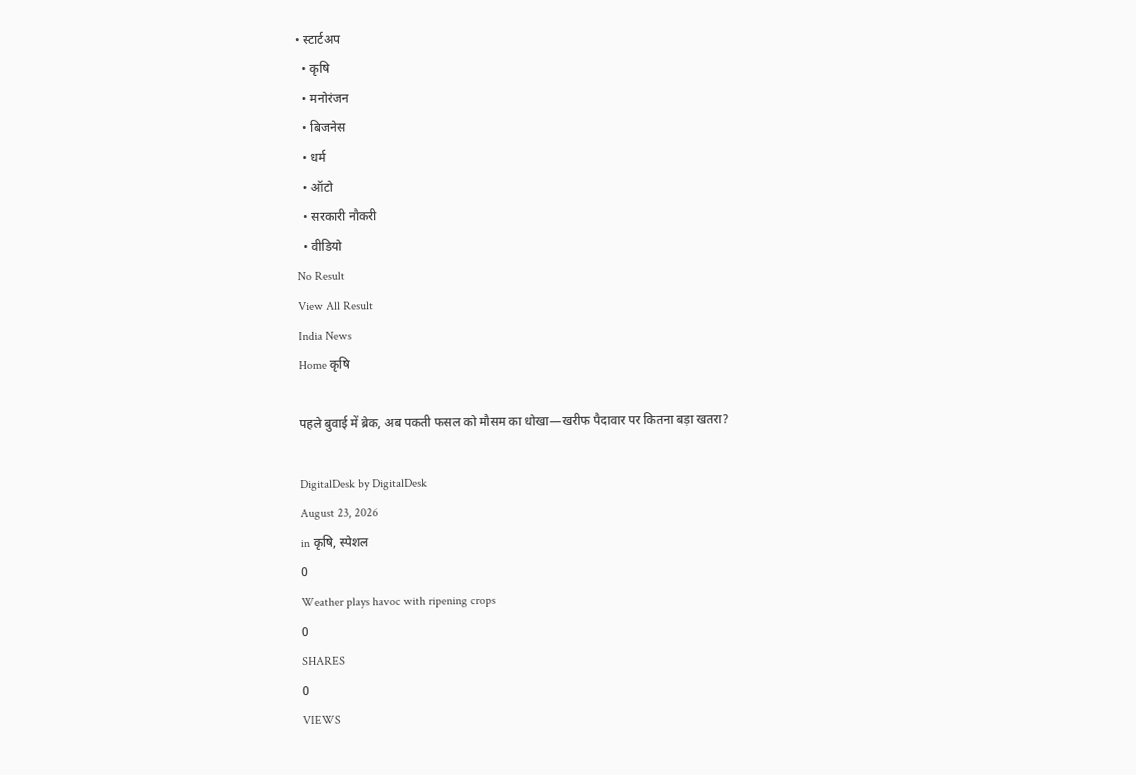• स्टार्टअप
  • कृषि
  • मनोरंजन
  • बिजनेस
  • धर्म
  • ऑटो
  • सरकारी नौकरी
  • वीडियो
No Result
View All Result
India News
Home कृषि

पहले बुवाई में ब्रेक, अब पकती फसल को मौसम का धोखा—खरीफ पैदावार पर कितना बड़ा खतरा?

DigitalDesk by DigitalDesk
August 23, 2026
in कृषि, स्पेशल
0
Weather plays havoc with ripening crops
0
SHARES
0
VIEWS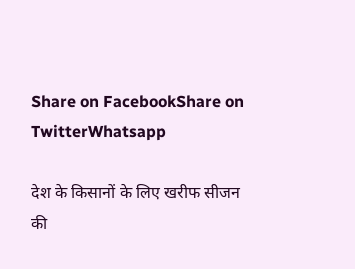Share on FacebookShare on TwitterWhatsapp

देश के किसानों के लिए खरीफ सीजन की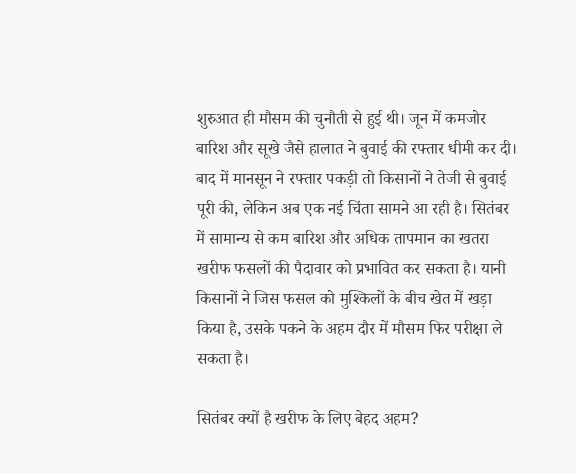शुरुआत ही मौसम की चुनौती से हुई थी। जून में कमजोर बारिश और सूखे जैसे हालात ने बुवाई की रफ्तार धीमी कर दी। बाद में मानसून ने रफ्तार पकड़ी तो किसानों ने तेजी से बुवाई पूरी की, लेकिन अब एक नई चिंता सामने आ रही है। सितंबर में सामान्य से कम बारिश और अधिक तापमान का खतरा खरीफ फसलों की पैदावार को प्रभावित कर सकता है। यानी किसानों ने जिस फसल को मुश्किलों के बीच खेत में खड़ा किया है, उसके पकने के अहम दौर में मौसम फिर परीक्षा ले सकता है।

सितंबर क्यों है खरीफ के लिए बेहद अहम?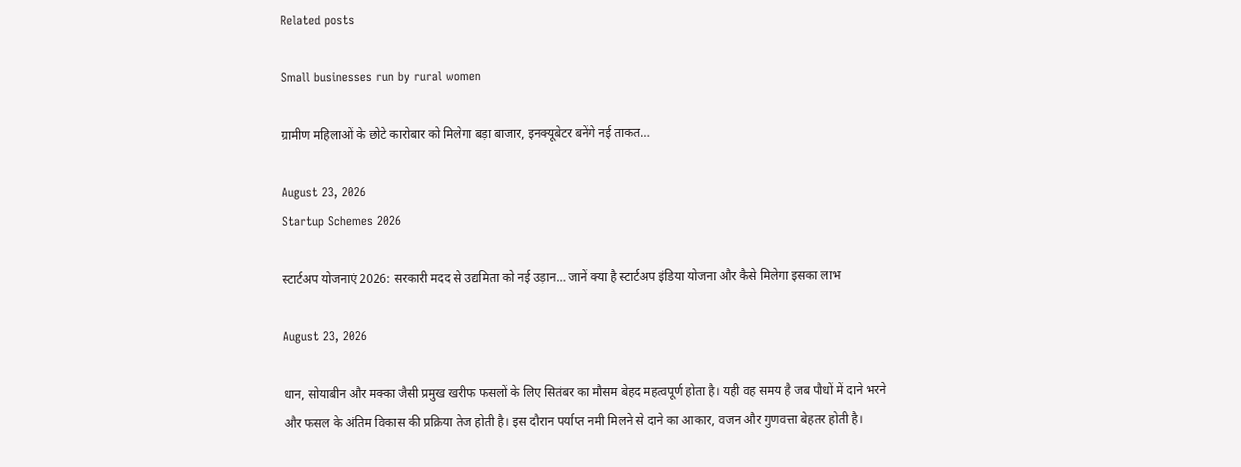Related posts

Small businesses run by rural women

ग्रामीण महिलाओं के छोटे कारोबार को मिलेगा बड़ा बाजार, इनक्यूबेटर बनेंगे नई ताकत…

August 23, 2026
Startup Schemes 2026

स्टार्टअप योजनाएं 2026: सरकारी मदद से उद्यमिता को नई उड़ान… जानें क्या है स्टार्टअप इंडिया योजना और कैसे मिलेगा इसका लाभ

August 23, 2026

धान, सोयाबीन और मक्का जैसी प्रमुख खरीफ फसलों के लिए सितंबर का मौसम बेहद महत्वपूर्ण होता है। यही वह समय है जब पौधों में दाने भरने और फसल के अंतिम विकास की प्रक्रिया तेज होती है। इस दौरान पर्याप्त नमी मिलने से दाने का आकार, वजन और गुणवत्ता बेहतर होती है।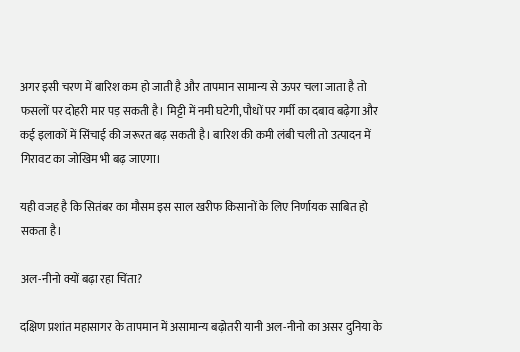अगर इसी चरण में बारिश कम हो जाती है और तापमान सामान्य से ऊपर चला जाता है तो फसलों पर दोहरी मार पड़ सकती है। मिट्टी में नमी घटेगी, पौधों पर गर्मी का दबाव बढ़ेगा और कई इलाकों में सिंचाई की जरूरत बढ़ सकती है। बारिश की कमी लंबी चली तो उत्पादन में गिरावट का जोखिम भी बढ़ जाएगा।

यही वजह है कि सितंबर का मौसम इस साल खरीफ किसानों के लिए निर्णायक साबित हो सकता है।

अल-नीनो क्यों बढ़ा रहा चिंता?

दक्षिण प्रशांत महासागर के तापमान में असामान्य बढ़ोतरी यानी अल-नीनो का असर दुनिया के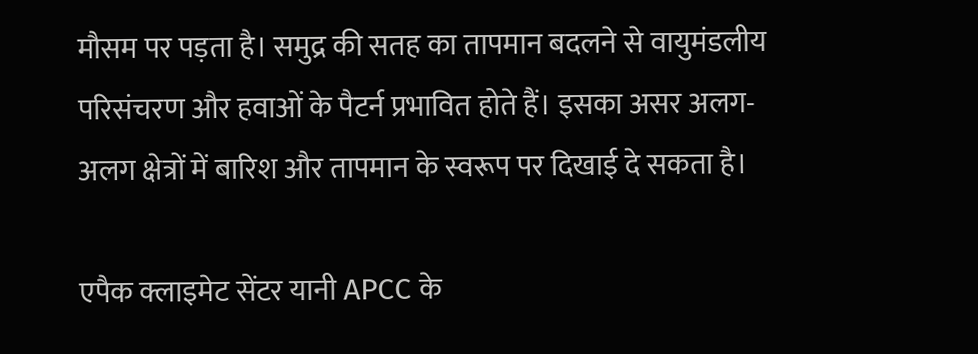मौसम पर पड़ता है। समुद्र की सतह का तापमान बदलने से वायुमंडलीय परिसंचरण और हवाओं के पैटर्न प्रभावित होते हैं। इसका असर अलग-अलग क्षेत्रों में बारिश और तापमान के स्वरूप पर दिखाई दे सकता है।

एपैक क्लाइमेट सेंटर यानी APCC के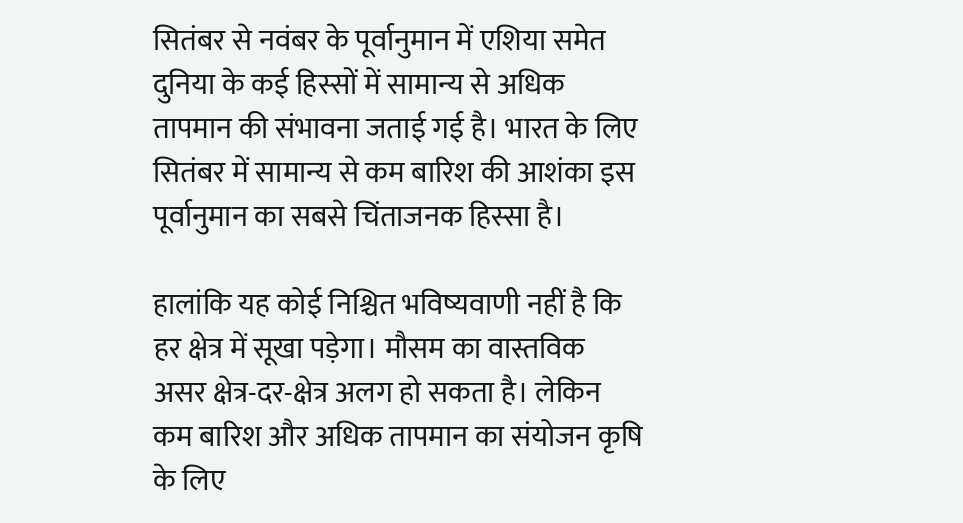सितंबर से नवंबर के पूर्वानुमान में एशिया समेत दुनिया के कई हिस्सों में सामान्य से अधिक तापमान की संभावना जताई गई है। भारत के लिए सितंबर में सामान्य से कम बारिश की आशंका इस पूर्वानुमान का सबसे चिंताजनक हिस्सा है।

हालांकि यह कोई निश्चित भविष्यवाणी नहीं है कि हर क्षेत्र में सूखा पड़ेगा। मौसम का वास्तविक असर क्षेत्र-दर-क्षेत्र अलग हो सकता है। लेकिन कम बारिश और अधिक तापमान का संयोजन कृषि के लिए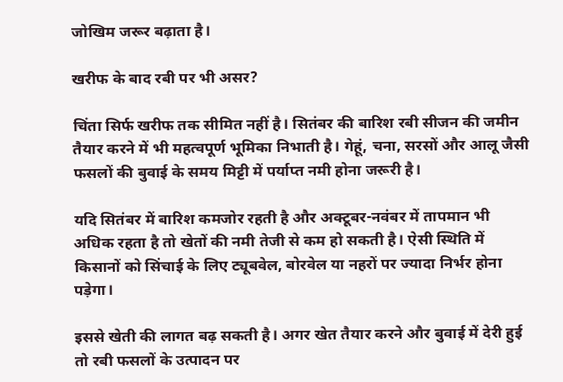जोखिम जरूर बढ़ाता है।

खरीफ के बाद रबी पर भी असर?

चिंता सिर्फ खरीफ तक सीमित नहीं है। सितंबर की बारिश रबी सीजन की जमीन तैयार करने में भी महत्वपूर्ण भूमिका निभाती है। गेहूं, चना, सरसों और आलू जैसी फसलों की बुवाई के समय मिट्टी में पर्याप्त नमी होना जरूरी है।

यदि सितंबर में बारिश कमजोर रहती है और अक्टूबर-नवंबर में तापमान भी अधिक रहता है तो खेतों की नमी तेजी से कम हो सकती है। ऐसी स्थिति में किसानों को सिंचाई के लिए ट्यूबवेल, बोरवेल या नहरों पर ज्यादा निर्भर होना पड़ेगा।

इससे खेती की लागत बढ़ सकती है। अगर खेत तैयार करने और बुवाई में देरी हुई तो रबी फसलों के उत्पादन पर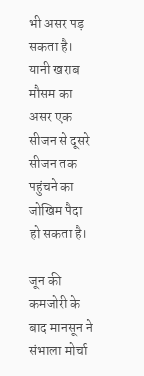भी असर पड़ सकता है। यानी खराब मौसम का असर एक सीजन से दूसरे सीजन तक पहुंचने का जोखिम पैदा हो सकता है।

जून की कमजोरी के बाद मानसून ने संभाला मोर्चा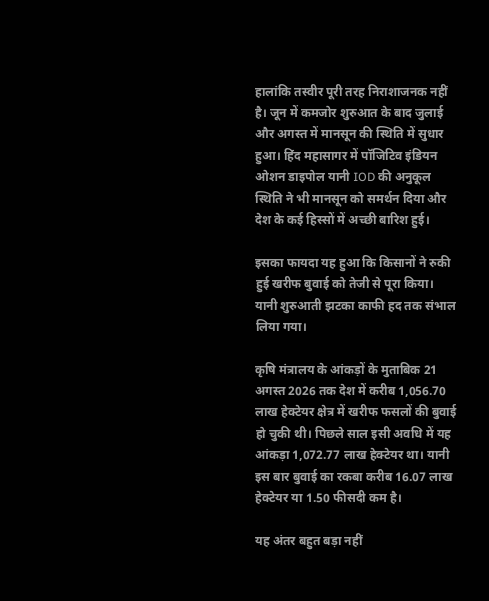हालांकि तस्वीर पूरी तरह निराशाजनक नहीं है। जून में कमजोर शुरुआत के बाद जुलाई और अगस्त में मानसून की स्थिति में सुधार हुआ। हिंद महासागर में पॉजिटिव इंडियन ओशन डाइपोल यानी IOD की अनुकूल स्थिति ने भी मानसून को समर्थन दिया और देश के कई हिस्सों में अच्छी बारिश हुई।

इसका फायदा यह हुआ कि किसानों ने रुकी हुई खरीफ बुवाई को तेजी से पूरा किया। यानी शुरुआती झटका काफी हद तक संभाल लिया गया।

कृषि मंत्रालय के आंकड़ों के मुताबिक 21 अगस्त 2026 तक देश में करीब 1,056.70 लाख हेक्टेयर क्षेत्र में खरीफ फसलों की बुवाई हो चुकी थी। पिछले साल इसी अवधि में यह आंकड़ा 1,072.77 लाख हेक्टेयर था। यानी इस बार बुवाई का रकबा करीब 16.07 लाख हेक्टेयर या 1.50 फीसदी कम है।

यह अंतर बहुत बड़ा नहीं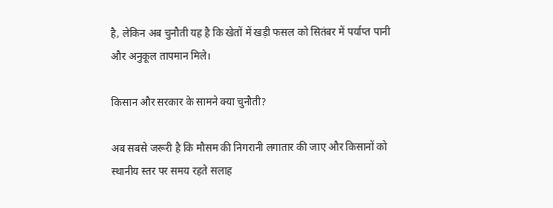है, लेकिन अब चुनौती यह है कि खेतों में खड़ी फसल को सितंबर में पर्याप्त पानी और अनुकूल तापमान मिले।

किसान और सरकार के सामने क्या चुनौती?

अब सबसे जरूरी है कि मौसम की निगरानी लगातार की जाए और किसानों को स्थानीय स्तर पर समय रहते सलाह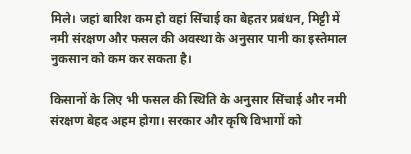मिले। जहां बारिश कम हो वहां सिंचाई का बेहतर प्रबंधन, मिट्टी में नमी संरक्षण और फसल की अवस्था के अनुसार पानी का इस्तेमाल नुकसान को कम कर सकता है।

किसानों के लिए भी फसल की स्थिति के अनुसार सिंचाई और नमी संरक्षण बेहद अहम होगा। सरकार और कृषि विभागों को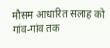मौसम आधारित सलाह को गांव-गांव तक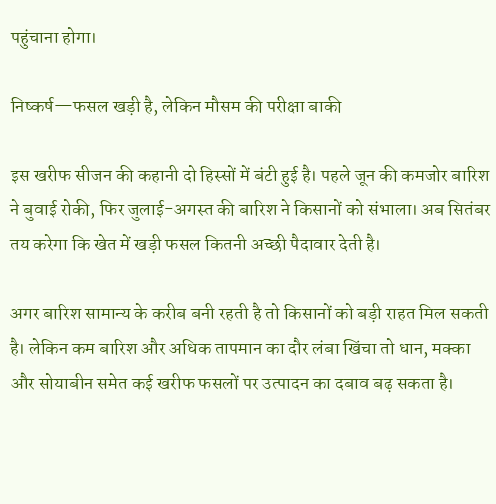पहुंचाना होगा।

निष्कर्ष—फसल खड़ी है, लेकिन मौसम की परीक्षा बाकी

इस खरीफ सीजन की कहानी दो हिस्सों में बंटी हुई है। पहले जून की कमजोर बारिश ने बुवाई रोकी, फिर जुलाई-अगस्त की बारिश ने किसानों को संभाला। अब सितंबर तय करेगा कि खेत में खड़ी फसल कितनी अच्छी पैदावार देती है।

अगर बारिश सामान्य के करीब बनी रहती है तो किसानों को बड़ी राहत मिल सकती है। लेकिन कम बारिश और अधिक तापमान का दौर लंबा खिंचा तो धान, मक्का और सोयाबीन समेत कई खरीफ फसलों पर उत्पादन का दबाव बढ़ सकता है।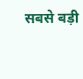सबसे बड़ी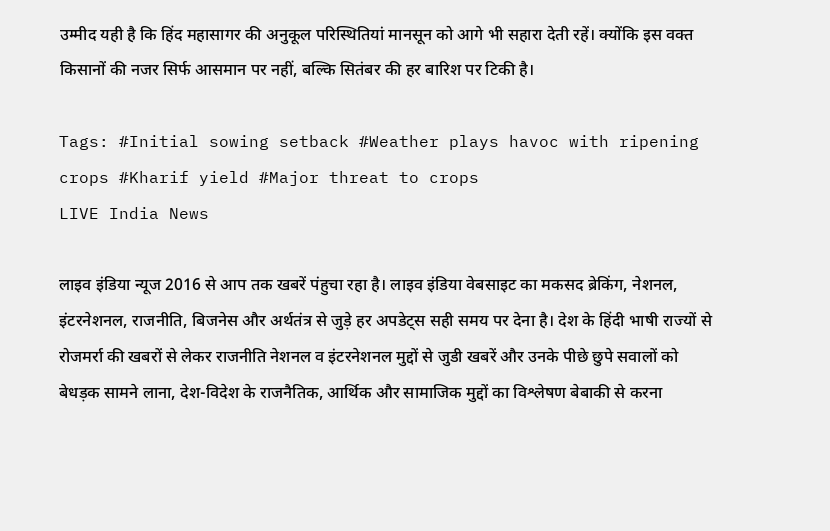उम्मीद यही है कि हिंद महासागर की अनुकूल परिस्थितियां मानसून को आगे भी सहारा देती रहें। क्योंकि इस वक्त किसानों की नजर सिर्फ आसमान पर नहीं, बल्कि सितंबर की हर बारिश पर टिकी है।

Tags: #Initial sowing setback #Weather plays havoc with ripening crops #Kharif yield #Major threat to crops
LIVE India News

लाइव इंडिया न्यूज 2016 से आप तक खबरें पंहुचा रहा है। लाइव इंडिया वेबसाइट का मकसद ब्रेकिंग, नेशनल, इंटरनेशनल, राजनीति, बिजनेस और अर्थतंत्र से जुड़े हर अपडेट्स सही समय पर देना है। देश के हिंदी भाषी राज्यों से रोजमर्रा की खबरों से लेकर राजनीति नेशनल व इंटरनेशनल मुद्दों से जुडी खबरें और उनके पीछे छुपे सवालों को बेधड़क सामने लाना, देश-विदेश के राजनैतिक, आर्थिक और सामाजिक मुद्दों का विश्लेषण बेबाकी से करना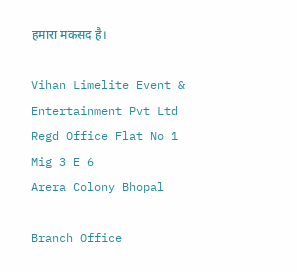हमारा मकसद है।

Vihan Limelite Event & Entertainment Pvt Ltd
Regd Office Flat No 1
Mig 3 E 6
Arera Colony Bhopal

Branch Office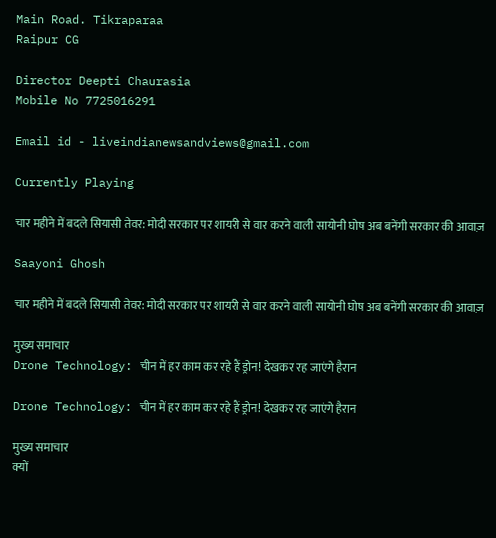Main Road. Tikraparaa
Raipur CG

Director Deepti Chaurasia
Mobile No 7725016291

Email id - liveindianewsandviews@gmail.com

Currently Playing

चार महीने में बदले सियासी तेवर: मोदी सरकार पर शायरी से वार करने वाली सायोनी घोष अब बनेंगी सरकार की आवाज़

Saayoni Ghosh

चार महीने में बदले सियासी तेवर: मोदी सरकार पर शायरी से वार करने वाली सायोनी घोष अब बनेंगी सरकार की आवाज़

मुख्य समाचार
Drone Technology: चीन में हर काम कर रहे हैं ड्रोन! देखकर रह जाएंगे हैरान

Drone Technology: चीन में हर काम कर रहे हैं ड्रोन! देखकर रह जाएंगे हैरान

मुख्य समाचार
क्यों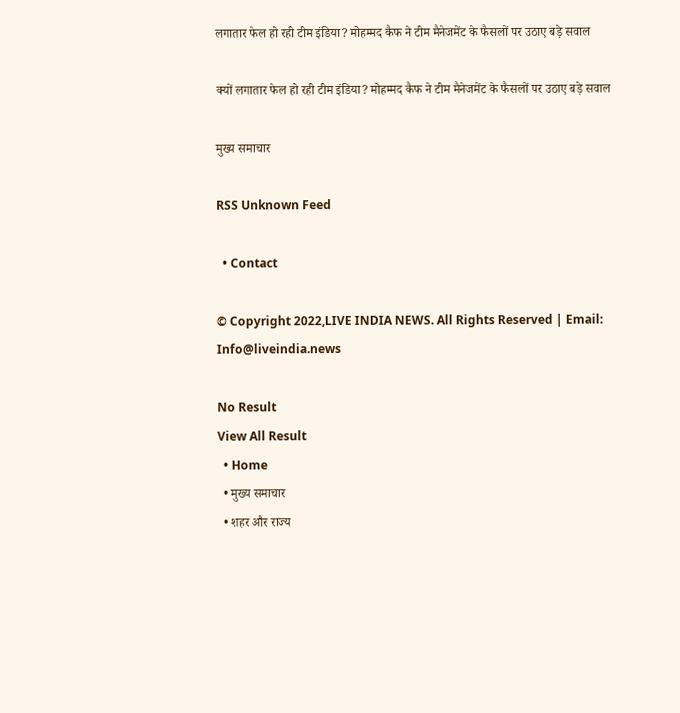लगातार फेल हो रही टीम इंडिया? मोहम्मद कैफ ने टीम मैनेजमेंट के फैसलों पर उठाए बड़े सवाल

क्यों लगातार फेल हो रही टीम इंडिया? मोहम्मद कैफ ने टीम मैनेजमेंट के फैसलों पर उठाए बड़े सवाल

मुख्य समाचार

RSS Unknown Feed

  • Contact

© Copyright 2022,LIVE INDIA NEWS. All Rights Reserved | Email: Info@liveindia.news

No Result
View All Result
  • Home
  • मुख्य समाचार
  • शहर और राज्य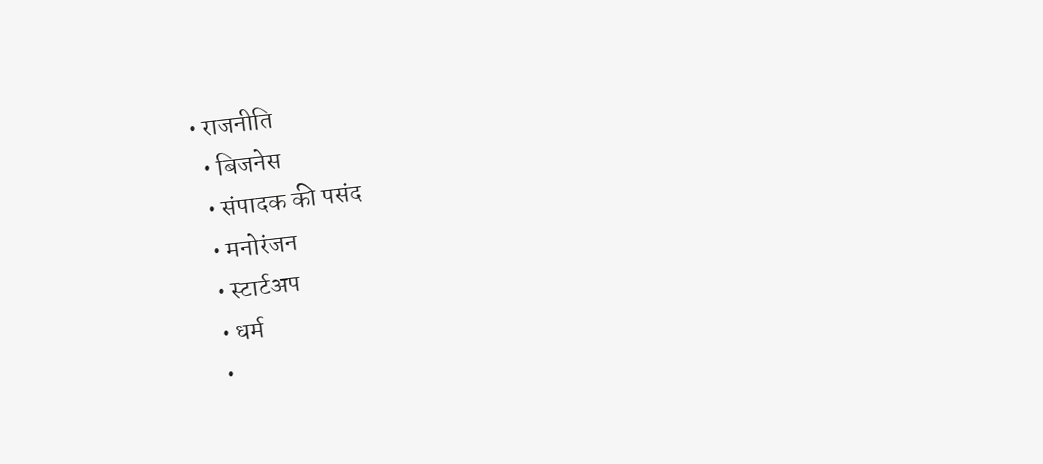• राजनीति
  • बिजनेस
  • संपादक की पसंद
  • मनोरंजन
  • स्टार्टअप
  • धर्म
  •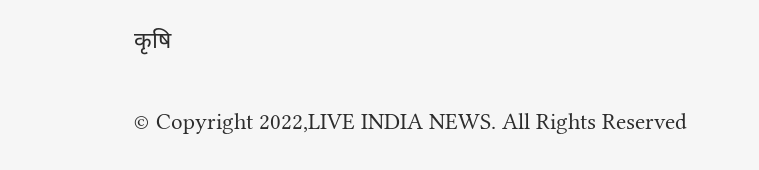कृषि

© Copyright 2022,LIVE INDIA NEWS. All Rights Reserved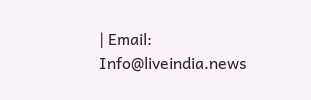| Email: Info@liveindia.news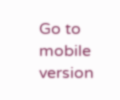Go to mobile version